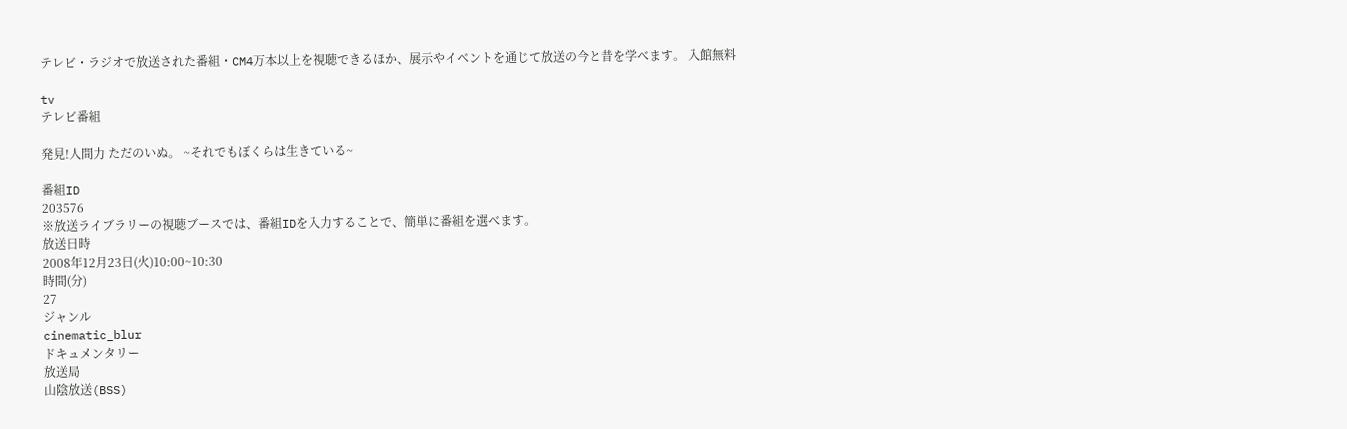テレビ・ラジオで放送された番組・CM4万本以上を視聴できるほか、展示やイベントを通じて放送の今と昔を学べます。 入館無料

tv
テレビ番組

発見!人間力 ただのいぬ。 ~それでもぼくらは生きている~

番組ID
203576
※放送ライブラリーの視聴ブースでは、番組IDを入力することで、簡単に番組を選べます。
放送日時
2008年12月23日(火)10:00~10:30
時間(分)
27
ジャンル
cinematic_blur
ドキュメンタリー
放送局
山陰放送(BSS)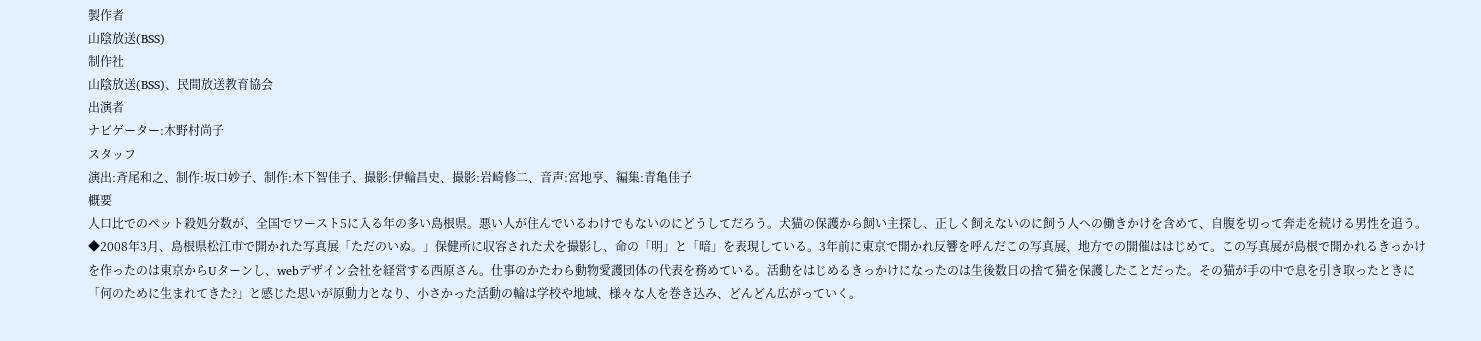製作者
山陰放送(BSS)
制作社
山陰放送(BSS)、民間放送教育協会
出演者
ナビゲーター:木野村尚子
スタッフ
演出:斉尾和之、制作:坂口妙子、制作:木下智佳子、撮影:伊輪昌史、撮影:岩崎修二、音声:宮地亨、編集:青亀佳子
概要
人口比でのペット殺処分数が、全国でワースト5に入る年の多い島根県。悪い人が住んでいるわけでもないのにどうしてだろう。犬猫の保護から飼い主探し、正しく飼えないのに飼う人への働きかけを含めて、自腹を切って奔走を続ける男性を追う。◆2008年3月、島根県松江市で開かれた写真展「ただのいぬ。」保健所に収容された犬を撮影し、命の「明」と「暗」を表現している。3年前に東京で開かれ反響を呼んだこの写真展、地方での開催ははじめて。この写真展が島根で開かれるきっかけを作ったのは東京からUターンし、webデザイン会社を経営する西原さん。仕事のかたわら動物愛護団体の代表を務めている。活動をはじめるきっかけになったのは生後数日の捨て猫を保護したことだった。その猫が手の中で息を引き取ったときに「何のために生まれてきた?」と感じた思いが原動力となり、小さかった活動の輪は学校や地域、様々な人を巻き込み、どんどん広がっていく。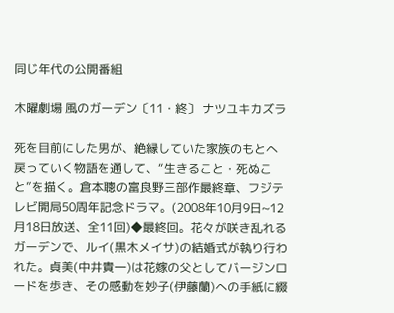同じ年代の公開番組

木曜劇場 風のガーデン〔11・終〕 ナツユキカズラ

死を目前にした男が、絶縁していた家族のもとへ戻っていく物語を通して、“生きること・死ぬこと”を描く。倉本聰の富良野三部作最終章、フジテレビ開局50周年記念ドラマ。(2008年10月9日~12月18日放送、全11回)◆最終回。花々が咲き乱れるガーデンで、ルイ(黒木メイサ)の結婚式が執り行われた。貞美(中井貴一)は花嫁の父としてバージンロードを歩き、その感動を妙子(伊藤蘭)への手紙に綴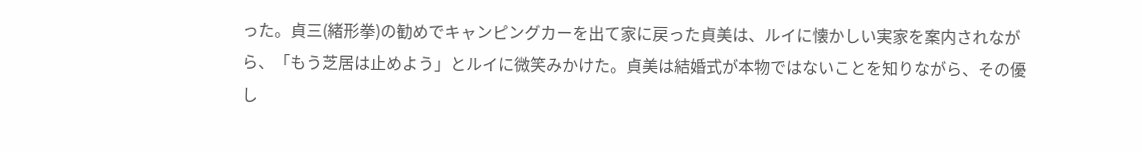った。貞三(緒形拳)の勧めでキャンピングカーを出て家に戻った貞美は、ルイに懐かしい実家を案内されながら、「もう芝居は止めよう」とルイに微笑みかけた。貞美は結婚式が本物ではないことを知りながら、その優し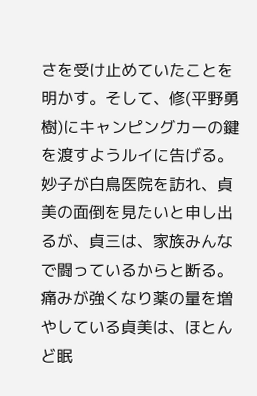さを受け止めていたことを明かす。そして、修(平野勇樹)にキャンピングカーの鍵を渡すようルイに告げる。妙子が白鳥医院を訪れ、貞美の面倒を見たいと申し出るが、貞三は、家族みんなで闘っているからと断る。痛みが強くなり薬の量を増やしている貞美は、ほとんど眠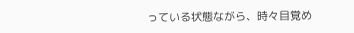っている状態ながら、時々目覚め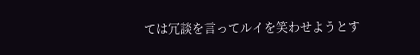ては冗談を言ってルイを笑わせようとす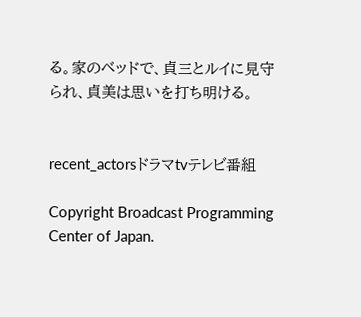る。家のベッドで、貞三とルイに見守られ、貞美は思いを打ち明ける。


recent_actorsドラマtvテレビ番組

Copyright Broadcast Programming Center of Japan.